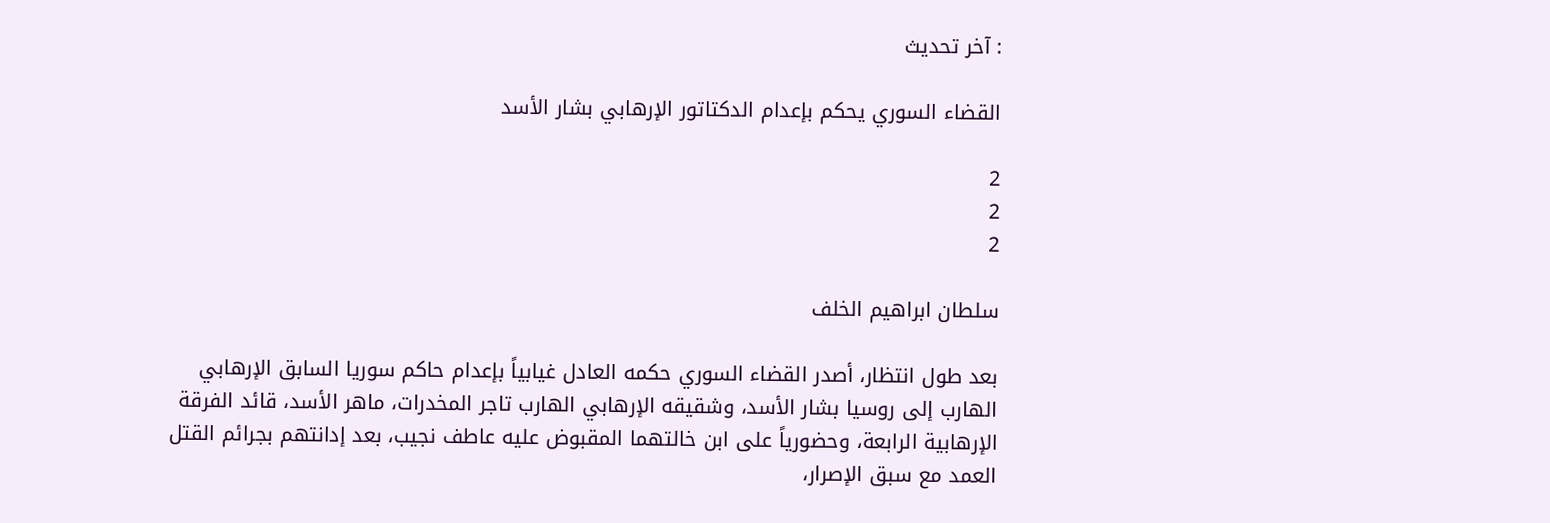: آخر تحديث

القضاء السوري يحكم بإعدام الدكتاتور الإرهابي بشار الأسد

2
2
2

سلطان ابراهيم الخلف

بعد طول انتظار، أصدر القضاء السوري حكمه العادل غيابياً بإعدام حاكم سوريا السابق الإرهابي الهارب إلى روسيا بشار الأسد، وشقيقه الإرهابي الهارب تاجر المخدرات، ماهر الأسد، قائد الفرقة الإرهابية الرابعة، وحضورياً على ابن خالتهما المقبوض عليه عاطف نجيب، بعد إدانتهم بجرائم القتل العمد مع سبق الإصرار،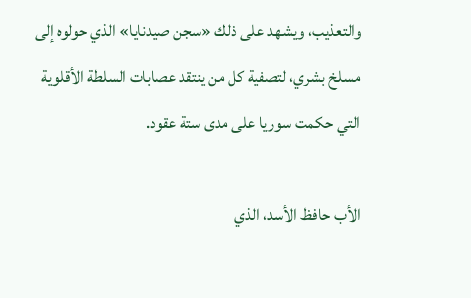والتعذيب، ويشهد على ذلك «سجن صيدنايا» الذي حولوه إلى مسلخ بشري، لتصفية كل من ينتقد عصابات السلطة الأقلوية التي حكمت سوريا على مدى ستة عقود.

الأب حافظ الأسد، الذي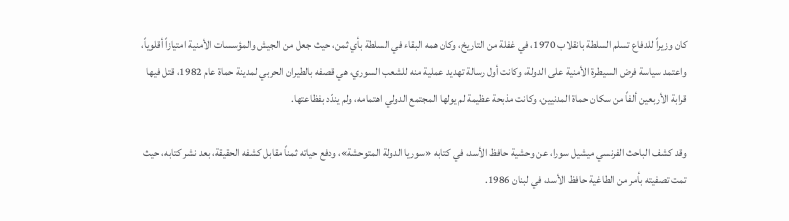كان وزيراً للدفاع تسلم السلطة بانقلاب 1970، في غفلة من التاريخ، وكان همه البقاء في السلطة بأي ثمن، حيث جعل من الجيش والمؤسسات الأمنية امتيازاً أقلوياً، واعتمد سياسة فرض السيطرة الأمنية على الدولة، وكانت أول رسالة تهديد عملية منه للشعب السوري، هي قصفه بالطيران الحربي لمدينة حماة عام 1982، قتل فيها قرابة الأربعين ألفاً من سكان حماة المدنيين، وكانت مذبحة عظيمة لم يولها المجتمع الدولي اهتمامه، ولم يندّد بفظاعتها.

وقد كشف الباحث الفرنسي ميشيل سورا، عن وحشية حافظ الأسد، في كتابه «سوريا الدولة المتوحشة»، ودفع حياته ثمناً مقابل كشفه الحقيقة، بعد نشر كتابه، حيث تمت تصفيته بأمر من الطاغية حافظ الأسد، في لبنان 1986.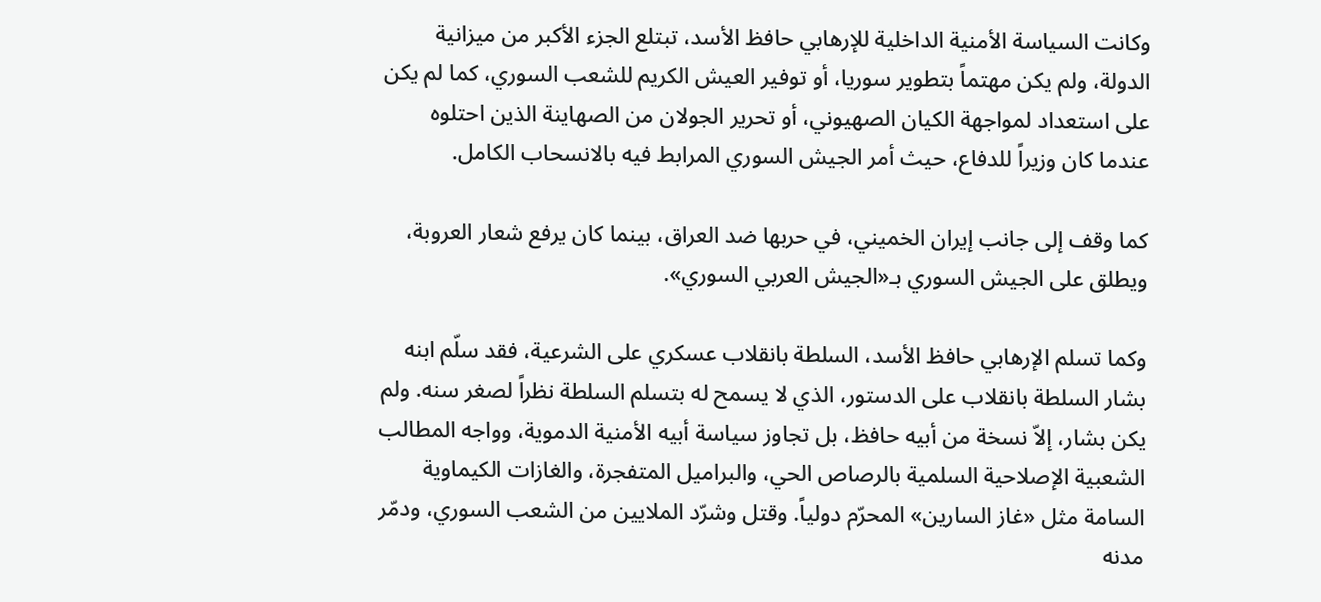وكانت السياسة الأمنية الداخلية للإرهابي حافظ الأسد، تبتلع الجزء الأكبر من ميزانية الدولة، ولم يكن مهتماً بتطوير سوريا، أو توفير العيش الكريم للشعب السوري، كما لم يكن على استعداد لمواجهة الكيان الصهيوني، أو تحرير الجولان من الصهاينة الذين احتلوه عندما كان وزيراً للدفاع، حيث أمر الجيش السوري المرابط فيه بالانسحاب الكامل.

كما وقف إلى جانب إيران الخميني، في حربها ضد العراق، بينما كان يرفع شعار العروبة، ويطلق على الجيش السوري بـ«الجيش العربي السوري».

وكما تسلم الإرهابي حافظ الأسد، السلطة بانقلاب عسكري على الشرعية، فقد سلّم ابنه بشار السلطة بانقلاب على الدستور، الذي لا يسمح له بتسلم السلطة نظراً لصغر سنه. ولم يكن بشار، إلاّ نسخة من أبيه حافظ، بل تجاوز سياسة أبيه الأمنية الدموية، وواجه المطالب الشعبية الإصلاحية السلمية بالرصاص الحي، والبراميل المتفجرة، والغازات الكيماوية السامة مثل «غاز السارين» المحرّم دولياً. وقتل وشرّد الملايين من الشعب السوري، ودمّر مدنه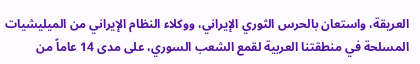العريقة، واستعان بالحرس الثوري الإيراني، ووكلاء النظام الإيراني من الميليشيات المسلحة في منطقتنا العربية لقمع الشعب السوري، على مدى 14 عاماً من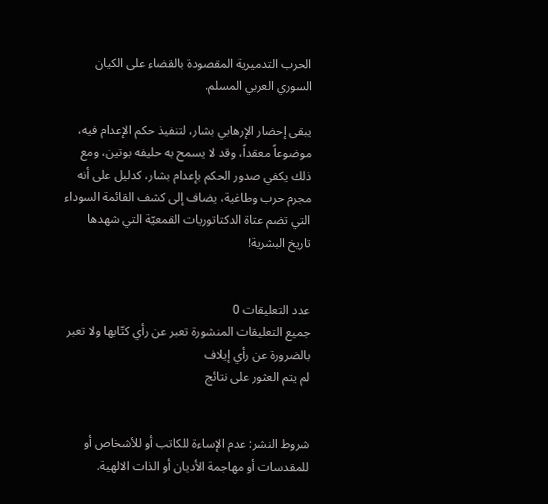الحرب التدميرية المقصودة بالقضاء على الكيان السوري العربي المسلم.

يبقى إحضار الإرهابي بشار، لتنفيذ حكم الإعدام فيه، موضوعاً معقداً، وقد لا يسمح به حليفه بوتين، ومع ذلك يكفي صدور الحكم بإعدام بشار، كدليل على أنه مجرم حرب وطاغية، يضاف إلى كشف القائمة السوداء التي تضم عتاة الدكتاتوريات القمعيّة التي شهدها تاريخ البشرية!


عدد التعليقات 0
جميع التعليقات المنشورة تعبر عن رأي كتّابها ولا تعبر بالضرورة عن رأي إيلاف
لم يتم العثور على نتائج


شروط النشر: عدم الإساءة للكاتب أو للأشخاص أو للمقدسات أو مهاجمة الأديان أو الذات الالهية.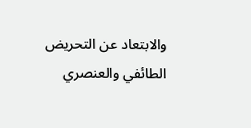والابتعاد عن التحريض الطائفي والعنصري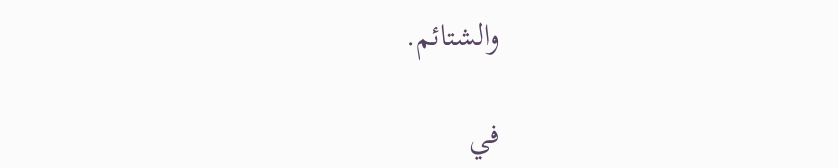والشتائم.

في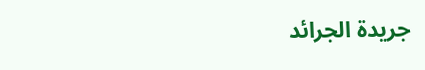جريدة الجرائد